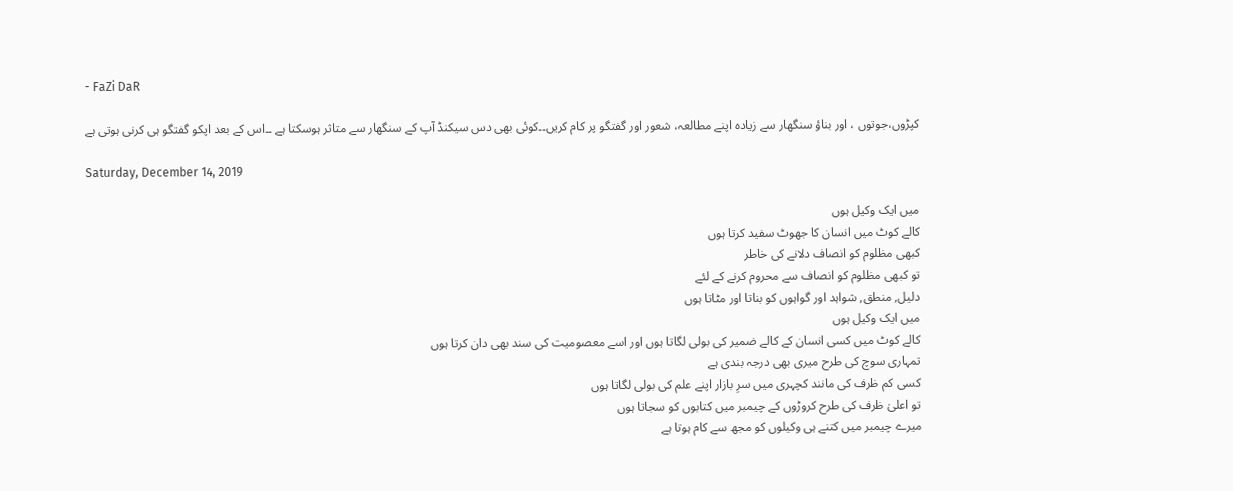- FaZi DaR

کپڑوں،جوتوں ، اور بناؤ سنگھار سے زیادہ اپنے مطالعہ، شعور اور گفتگو پر کام کریں۔۔کوئی بھی دس سیکنڈ آپ کے سنگھار سے متاثر ہوسکتا ہے ۔۔اس کے بعد اپکو گفتگو ہی کرنی ہوتی ہے

Saturday, December 14, 2019

میں ایک وکیل ہوں
کالے کوٹ میں انسان کا جھوٹ سفید کرتا ہوں
کبھی مظلوم کو انصاف دلانے کی خاطر
تو کبھی مظلوم کو انصاف سے محروم کرنے کے لئے
دلیل, منطق, شواہد اور گواہوں کو بناتا اور مٹاتا ہوں
میں ایک وکیل ہوں
کالے کوٹ میں کسی انسان کے کالے ضمیر کی بولی لگاتا ہوں اور اسے معصومیت کی سند بھی دان کرتا ہوں
تمہاری سوچ کی طرح میری بھی درجہ بندی ہے
کسی کم ظرف کی مانند کچہری میں سرِ بازار اپنے علم کی بولی لگاتا ہوں
تو اعلیٰ ظرف کی طرح کروڑوں کے چیمبر میں کتابوں کو سجاتا ہوں
میرے چیمبر میں کتنے ہی وکیلوں کو مجھ سے کام ہوتا ہے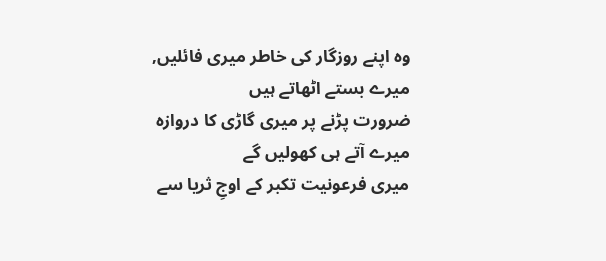وہ اپنے روزگار کی خاطر میری فائلیں, میرے بستے اٹھاتے ہیں
ضرورت پڑنے پر میری گاڑی کا دروازہ میرے آتے ہی کھولیں گے
میری فرعونیت تکبر کے اوجِ ثریا سے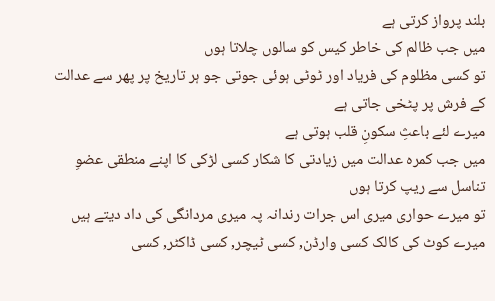بلند پرواز کرتی ہے
میں جب ظالم کی خاطر کیس کو سالوں چلاتا ہوں
تو کسی مظلوم کی فریاد اور ٹوٹی ہوئی جوتی جو ہر تاریخ پر پھر سے عدالت کے فرش پر پٹخی جاتی ہے
میرے لئے باعثِ سکونِ قلب ہوتی ہے
میں جب کمرہ عدالت میں زیادتی کا شکار کسی لڑکی کا اپنے منطقی عضوِ تناسل سے ریپ کرتا ہوں
تو میرے حواری میری اس جرات رندانہ پہ میری مردانگی کی داد دیتے ہیں
میرے کوٹ کی کالک کسی وارڈن, کسی ٹیچر, کسی ڈاکٹر, کسی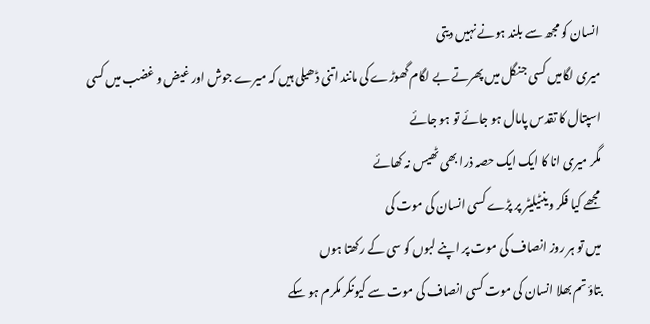انسان کو مجھ سے بلند ہونے نہیں دیتی
میری لگامیں کسی جنگل میں پھرتے بے لگام گھوڑے کی مانند اتنی ڈھیلی ہیں کہ میرے جوش اور غیض و غضب میں کسی اسپتال کا تقدس پامال ہو جائے تو ہو جائے
مگر میری انا کا ایک ایک حصہ ذرا بھی ٹھیس نہ کھائے
مجھے کیا فکر وینٹیلیٹر پر پڑے کسی انسان کی موت کی
میں تو ہر روز انصاف کی موت پر اپنے لبوں کو سی کے رکھتا ہوں
بتاؤ تم بھلا انسان کی موت کسی انصاف کی موت سے کیونکر مکرم ہو سکے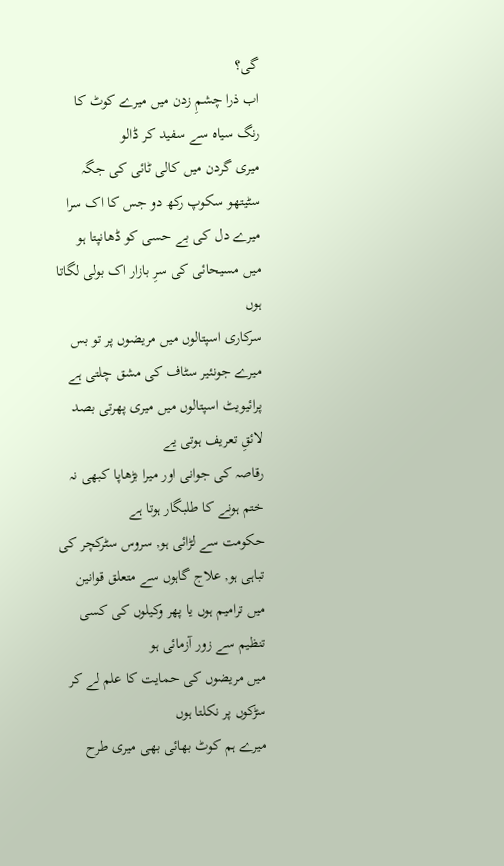گی؟
اب ذرا چشمِ زدن میں میرے کوٹ کا رنگ سیاہ سے سفید کر ڈالو
میری گردن میں کالی ٹائی کی جگہ سٹیتھو سکوپ رکھ دو جس کا اک سرا میرے دل کی بے حسی کو ڈھانپتا ہو
میں مسیحائی کی سرِ بازار اک بولی لگاتا ہوں
سرکاری اسپتالوں میں مریضوں پر تو بس میرے جونئیر سٹاف کی مشق چلتی ہے
پرائیویٹ اسپتالوں میں میری پھرتی بصد لائقِ تعریف ہوتی یے
رقاصہ کی جوانی اور میرا بڑھاپا کبھی نہ ختم ہونے کا طلبگار ہوتا ہے
حکومت سے لڑائی ہو, سروس سٹرکچر کی تباہی ہو, علاج گاہوں سے متعلق قوانین میں ترامیم ہوں یا پھر وکیلوں کی کسی تنظیم سے زور آزمائی ہو
میں مریضوں کی حمایت کا علم لے کر سڑکوں پر نکلتا ہوں
میرے ہم کوٹ بھائی بھی میری طرح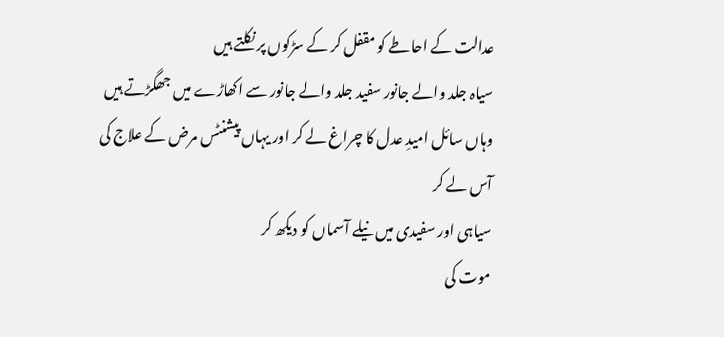عدالت کے احاطے کو مقفل کر کے سڑکوں پر نکلتے ہیں
سیاہ جلد والے جانور سفید جلد والے جانور سے اکھاڑے میں جھگڑتے ہیں
وہاں سائل امیدِ عدل کا چراغ لے کر اور یہاں پیشنٹس مرض کے علاج کی آس لے کر
سیاہی اور سفیدی میں نیلے آسماں کو دیکھ کر
موت کی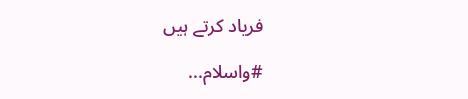فریاد کرتے ہیں

#واسلام...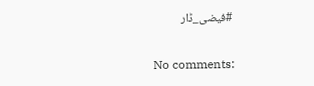#فیضی_ڈار

No comments: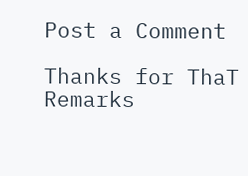Post a Comment

Thanks for ThaT Remarks